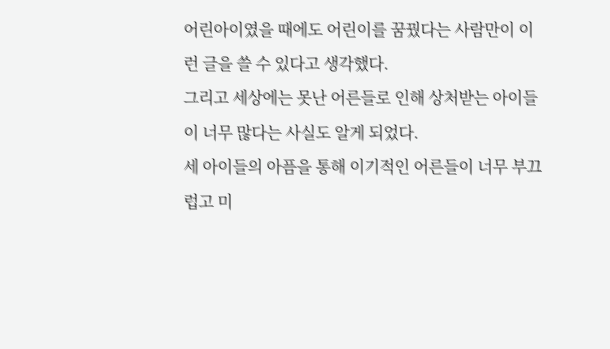어린아이였을 때에도 어린이를 꿈꿨다는 사람만이 이런 글을 쓸 수 있다고 생각했다.
그리고 세상에는 못난 어른들로 인해 상처받는 아이들이 너무 많다는 사실도 알게 되었다.
세 아이들의 아픔을 통해 이기적인 어른들이 너무 부끄럽고 미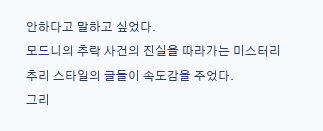안하다고 말하고 싶었다.
모드니의 추락 사건의 진실을 따라가는 미스터리 추리 스타일의 글들이 속도감을 주었다.
그리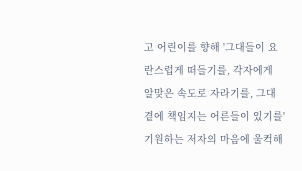고 어린이를 향해 '그대들이 요란스럽게 떠들기를, 각자에게 알맞은 속도로 자라기를, 그대 곁에 책임지는 어른들이 있기를'기원하는 저자의 마음에 울컥해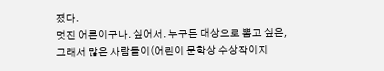졌다.
멋진 어른이구나. 싶어서. 누구든 대상으로 뽑고 싶은, 그래서 많은 사람들이(어린이 문학상 수상작이지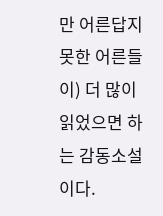만 어른답지 못한 어른들이) 더 많이 읽었으면 하는 감동소설이다.